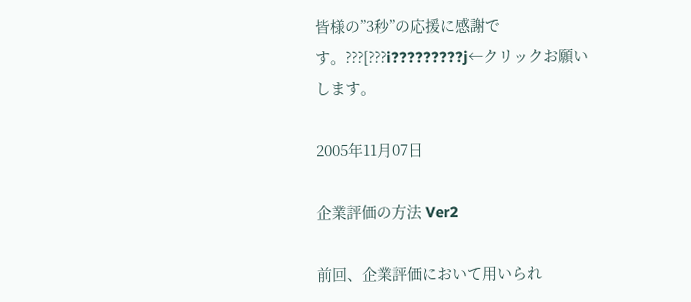皆様の”3秒”の応援に感謝です。???[???i?????????j←クリックお願いします。

2005年11月07日

企業評価の方法 Ver2

前回、企業評価において用いられ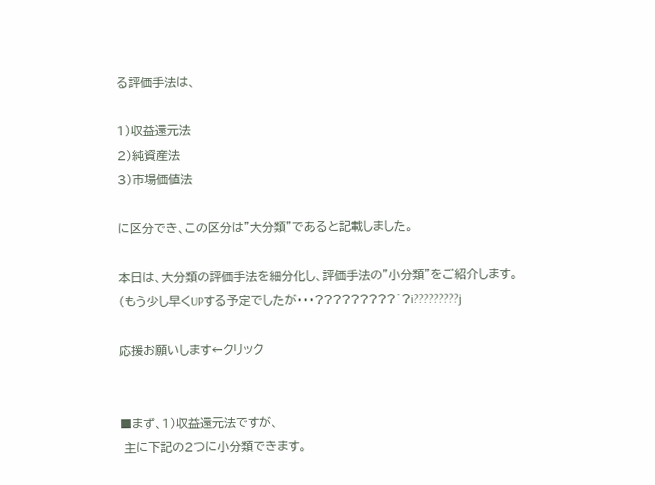る評価手法は、

1)収益還元法
2)純資産法
3)市場価値法

に区分でき、この区分は”大分類”であると記載しました。

本日は、大分類の評価手法を細分化し、評価手法の”小分類”をご紹介します。
(もう少し早くUPする予定でしたが・・・?????????`?i?????????j

応援お願いします←クリック


■まず、1)収益還元法ですが、
 主に下記の2つに小分類できます。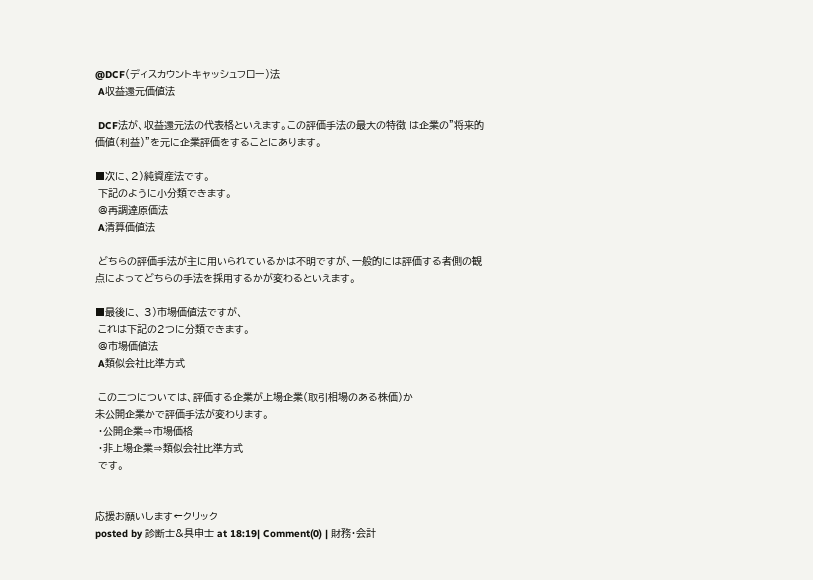@DCF(ディスカウントキャッシュフロー)法
 A収益還元価値法

 DCF法が、収益還元法の代表格といえます。この評価手法の最大の特徴 は企業の”将来的価値(利益)”を元に企業評価をすることにあります。

■次に、2)純資産法です。
 下記のように小分類できます。
 @再調達原価法
 A清算価値法

 どちらの評価手法が主に用いられているかは不明ですが、一般的には評価する者側の観点によってどちらの手法を採用するかが変わるといえます。

■最後に、 3)市場価値法ですが、
 これは下記の2つに分類できます。
 @市場価値法
 A類似会社比準方式

 この二つについては、評価する企業が上場企業(取引相場のある株価)か
未公開企業かで評価手法が変わります。
 ・公開企業⇒市場価格
 ・非上場企業⇒類似会社比準方式
 です。


応援お願いします←クリック
posted by 診断士&具申士 at 18:19| Comment(0) | 財務・会計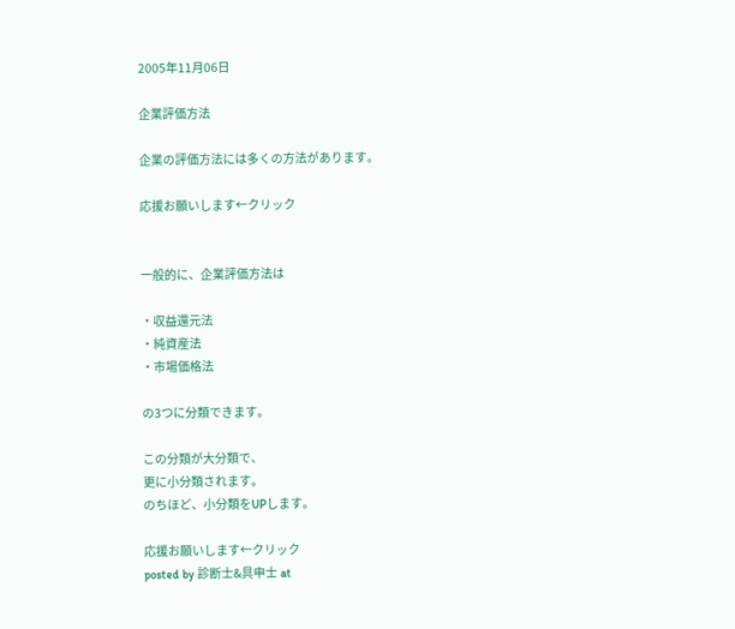2005年11月06日

企業評価方法

企業の評価方法には多くの方法があります。

応援お願いします←クリック


一般的に、企業評価方法は

・収益還元法
・純資産法
・市場価格法

の3つに分類できます。

この分類が大分類で、
更に小分類されます。
のちほど、小分類をUPします。

応援お願いします←クリック
posted by 診断士&具申士 at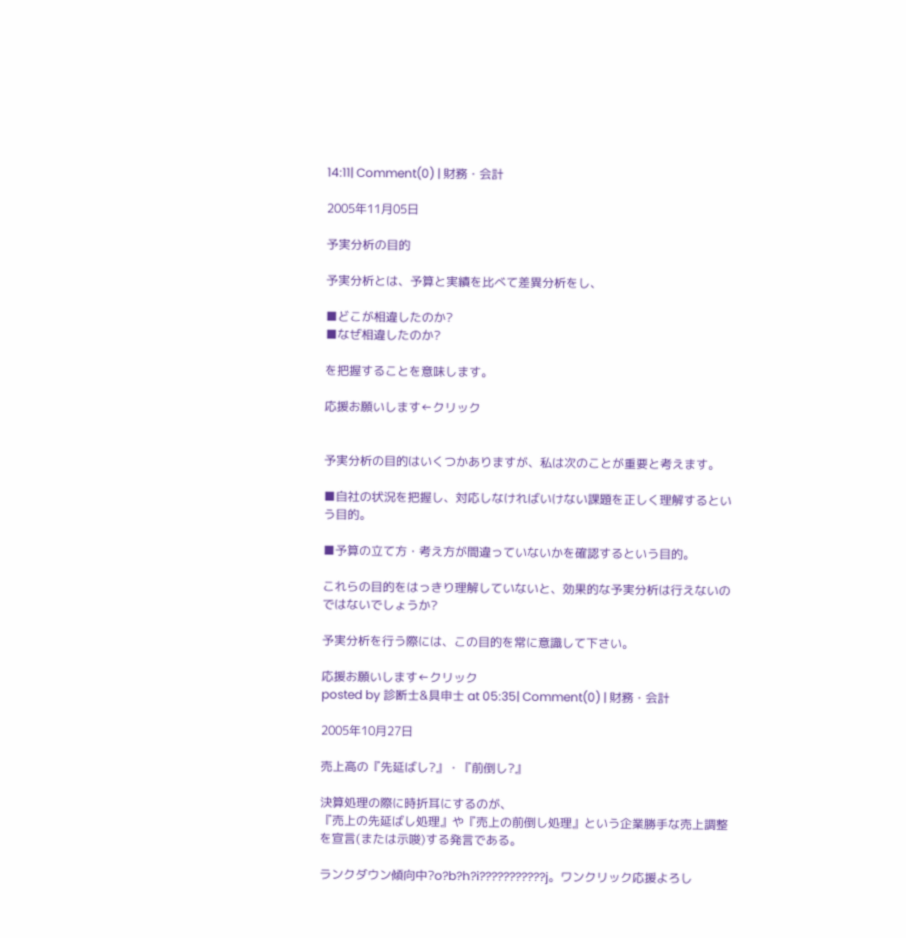14:11| Comment(0) | 財務・会計

2005年11月05日

予実分析の目的

予実分析とは、予算と実績を比べて差異分析をし、

■どこが相違したのか?
■なぜ相違したのか?

を把握することを意味します。

応援お願いします←クリック


予実分析の目的はいくつかありますが、私は次のことが重要と考えます。

■自社の状況を把握し、対応しなければいけない課題を正しく理解するという目的。

■予算の立て方・考え方が間違っていないかを確認するという目的。

これらの目的をはっきり理解していないと、効果的な予実分析は行えないのではないでしょうか?

予実分析を行う際には、この目的を常に意識して下さい。

応援お願いします←クリック
posted by 診断士&具申士 at 05:35| Comment(0) | 財務・会計

2005年10月27日

売上高の『先延ばし?』・『前倒し?』

決算処理の際に時折耳にするのが、
『売上の先延ばし処理』や『売上の前倒し処理』という企業勝手な売上調整を宣言(または示唆)する発言である。

ランクダウン傾向中?o?b?h?i???????????j。ワンクリック応援よろし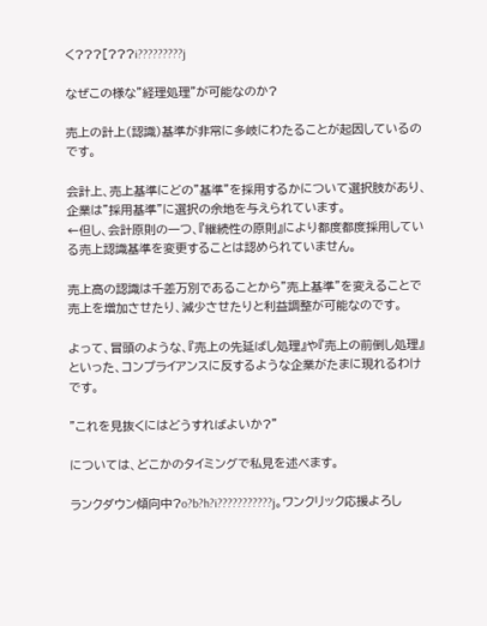く???[???i?????????j

なぜこの様な”経理処理”が可能なのか?

売上の計上(認識)基準が非常に多岐にわたることが起因しているのです。

会計上、売上基準にどの”基準”を採用するかについて選択肢があり、企業は”採用基準”に選択の余地を与えられています。
←但し、会計原則の一つ、『継続性の原則』により都度都度採用している売上認識基準を変更することは認められていません。

売上高の認識は千差万別であることから”売上基準”を変えることで売上を増加させたり、減少させたりと利益調整が可能なのです。

よって、冒頭のような、『売上の先延ばし処理』や『売上の前倒し処理』といった、コンプライアンスに反するような企業がたまに現れるわけです。

”これを見抜くにはどうすればよいか?”

については、どこかのタイミングで私見を述べます。

ランクダウン傾向中?o?b?h?i???????????j。ワンクリック応援よろし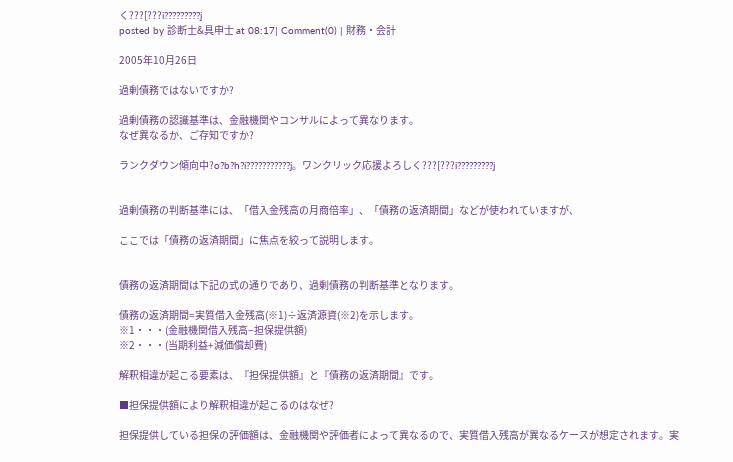く???[???i?????????j
posted by 診断士&具申士 at 08:17| Comment(0) | 財務・会計

2005年10月26日

過剰債務ではないですか?

過剰債務の認識基準は、金融機関やコンサルによって異なります。
なぜ異なるか、ご存知ですか?

ランクダウン傾向中?o?b?h?i???????????j。ワンクリック応援よろしく???[???i?????????j


過剰債務の判断基準には、「借入金残高の月商倍率」、「債務の返済期間」などが使われていますが、

ここでは「債務の返済期間」に焦点を絞って説明します。


債務の返済期間は下記の式の通りであり、過剰債務の判断基準となります。

債務の返済期間=実質借入金残高(※1)÷返済源資(※2)を示します。
※1・・・(金融機関借入残高−担保提供額)
※2・・・(当期利益+減価償却費)

解釈相違が起こる要素は、『担保提供額』と『債務の返済期間』です。

■担保提供額により解釈相違が起こるのはなぜ?

担保提供している担保の評価額は、金融機関や評価者によって異なるので、実質借入残高が異なるケースが想定されます。実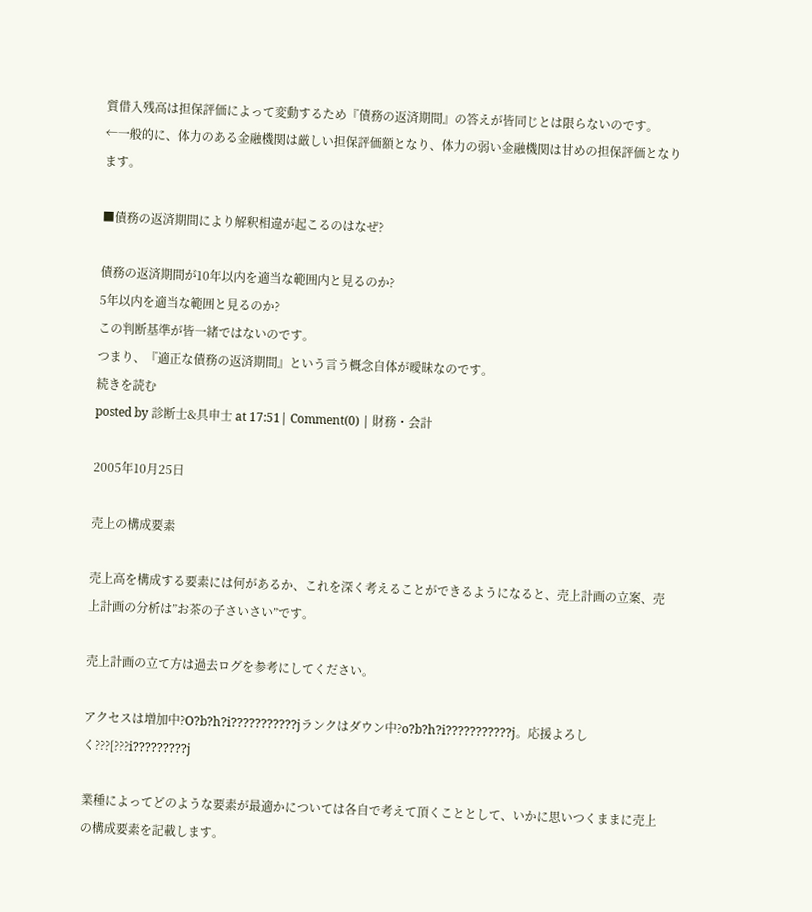質借入残高は担保評価によって変動するため『債務の返済期間』の答えが皆同じとは限らないのです。
←一般的に、体力のある金融機関は厳しい担保評価額となり、体力の弱い金融機関は甘めの担保評価となります。

■債務の返済期間により解釈相違が起こるのはなぜ?

債務の返済期間が10年以内を適当な範囲内と見るのか?
5年以内を適当な範囲と見るのか?
この判断基準が皆一緒ではないのです。
つまり、『適正な債務の返済期間』という言う概念自体が曖昧なのです。
続きを読む
posted by 診断士&具申士 at 17:51| Comment(0) | 財務・会計

2005年10月25日

売上の構成要素

売上高を構成する要素には何があるか、これを深く考えることができるようになると、売上計画の立案、売上計画の分析は”お茶の子さいさい”です。

売上計画の立て方は過去ログを参考にしてください。

アクセスは増加中?O?b?h?i???????????jランクはダウン中?o?b?h?i???????????j。応援よろしく???[???i?????????j

業種によってどのような要素が最適かについては各自で考えて頂くこととして、いかに思いつくままに売上の構成要素を記載します。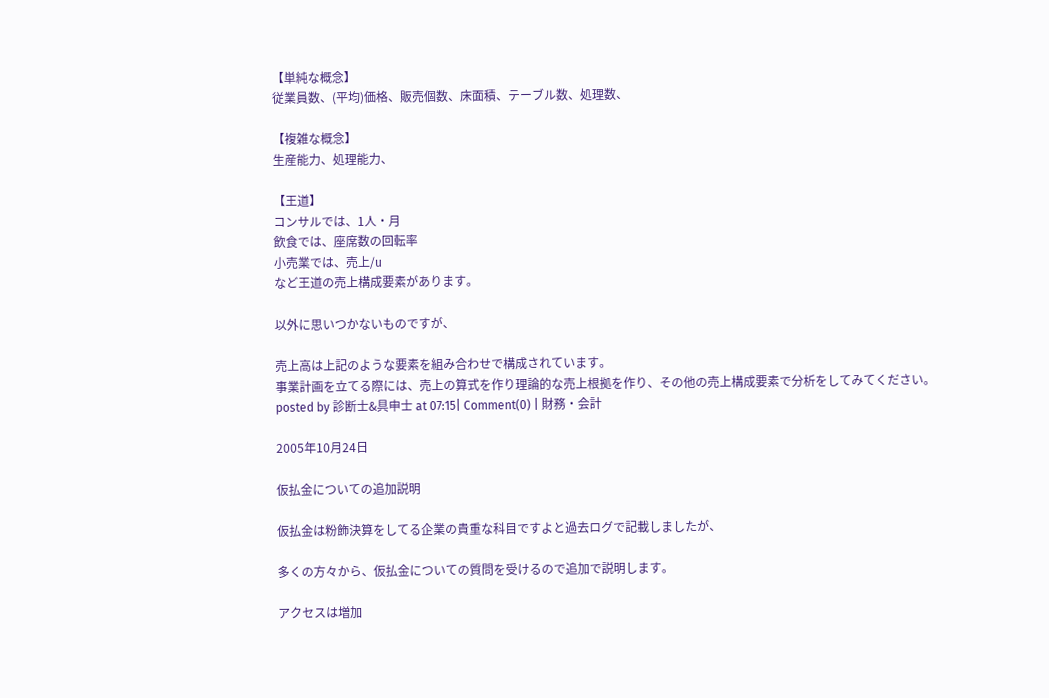【単純な概念】
従業員数、(平均)価格、販売個数、床面積、テーブル数、処理数、

【複雑な概念】
生産能力、処理能力、

【王道】
コンサルでは、1人・月
飲食では、座席数の回転率
小売業では、売上/u
など王道の売上構成要素があります。

以外に思いつかないものですが、

売上高は上記のような要素を組み合わせで構成されています。
事業計画を立てる際には、売上の算式を作り理論的な売上根拠を作り、その他の売上構成要素で分析をしてみてください。
posted by 診断士&具申士 at 07:15| Comment(0) | 財務・会計

2005年10月24日

仮払金についての追加説明

仮払金は粉飾決算をしてる企業の貴重な科目ですよと過去ログで記載しましたが、

多くの方々から、仮払金についての質問を受けるので追加で説明します。

アクセスは増加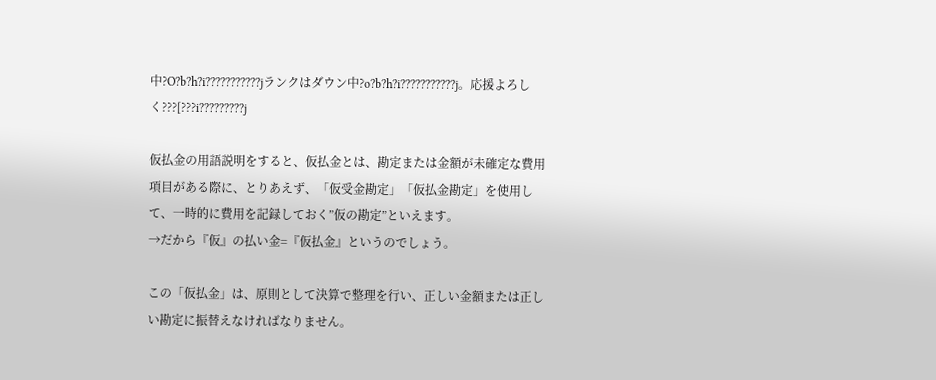中?O?b?h?i???????????jランクはダウン中?o?b?h?i???????????j。応援よろしく???[???i?????????j

仮払金の用語説明をすると、仮払金とは、勘定または金額が未確定な費用項目がある際に、とりあえず、「仮受金勘定」「仮払金勘定」を使用して、一時的に費用を記録しておく”仮の勘定”といえます。
→だから『仮』の払い金=『仮払金』というのでしょう。

この「仮払金」は、原則として決算で整理を行い、正しい金額または正しい勘定に振替えなければなりません。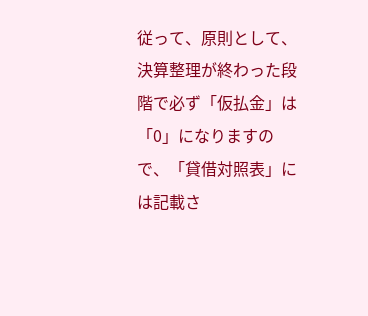従って、原則として、決算整理が終わった段階で必ず「仮払金」は「0」になりますので、「貸借対照表」には記載さ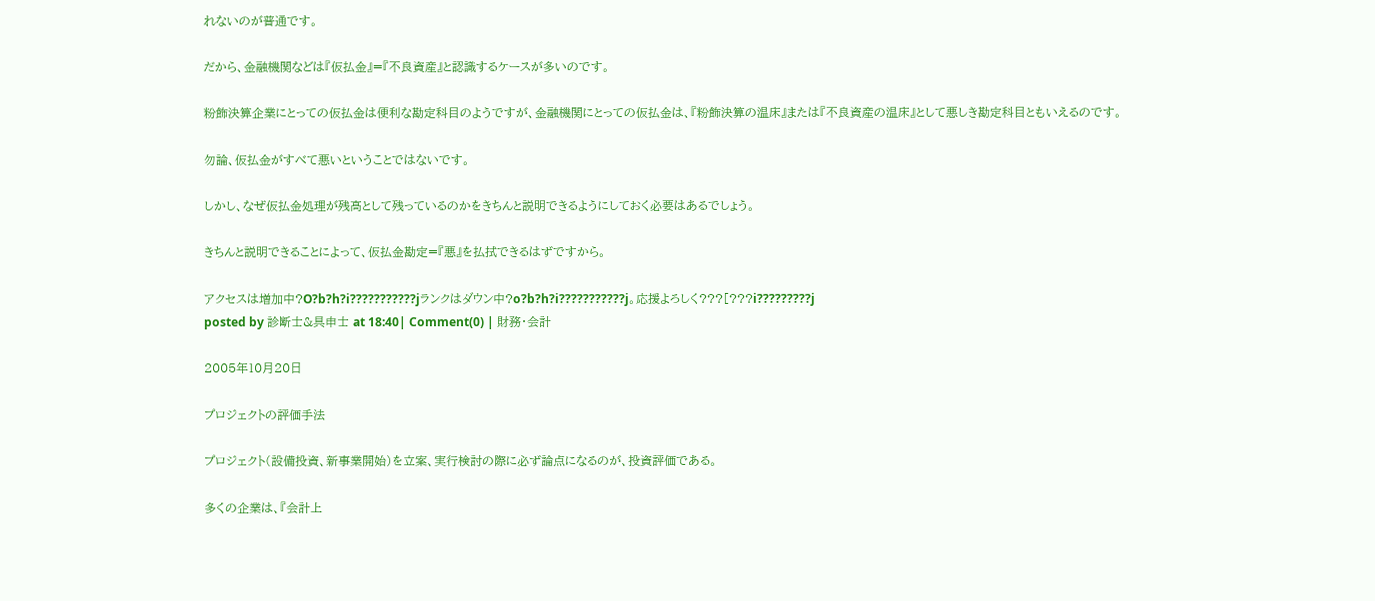れないのが普通です。

だから、金融機関などは『仮払金』=『不良資産』と認識するケースが多いのです。

粉飾決算企業にとっての仮払金は便利な勘定科目のようですが、金融機関にとっての仮払金は、『粉飾決算の温床』または『不良資産の温床』として悪しき勘定科目ともいえるのです。

勿論、仮払金がすべて悪いということではないです。

しかし、なぜ仮払金処理が残高として残っているのかをきちんと説明できるようにしておく必要はあるでしょう。

きちんと説明できることによって、仮払金勘定=『悪』を払拭できるはずですから。

アクセスは増加中?O?b?h?i???????????jランクはダウン中?o?b?h?i???????????j。応援よろしく???[???i?????????j
posted by 診断士&具申士 at 18:40| Comment(0) | 財務・会計

2005年10月20日

プロジェクトの評価手法

プロジェクト(設備投資、新事業開始)を立案、実行検討の際に必ず論点になるのが、投資評価である。

多くの企業は、『会計上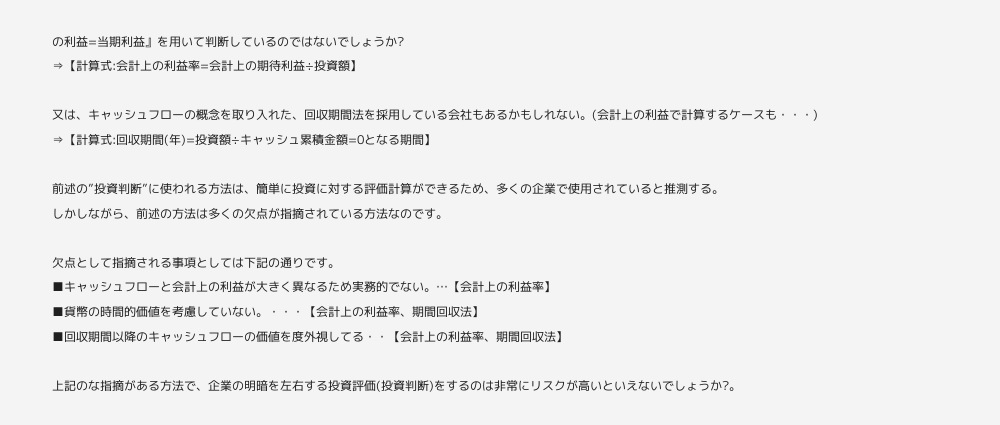の利益=当期利益』を用いて判断しているのではないでしょうか?
⇒【計算式:会計上の利益率=会計上の期待利益÷投資額】

又は、キャッシュフローの概念を取り入れた、回収期間法を採用している会社もあるかもしれない。(会計上の利益で計算するケースも・・・)
⇒【計算式:回収期間(年)=投資額÷キャッシュ累積金額=0となる期間】

前述の”投資判断”に使われる方法は、簡単に投資に対する評価計算ができるため、多くの企業で使用されていると推測する。
しかしながら、前述の方法は多くの欠点が指摘されている方法なのです。

欠点として指摘される事項としては下記の通りです。
■キャッシュフローと会計上の利益が大きく異なるため実務的でない。…【会計上の利益率】
■貨幣の時間的価値を考慮していない。・・・【会計上の利益率、期間回収法】
■回収期間以降のキャッシュフローの価値を度外視してる・・【会計上の利益率、期間回収法】

上記のな指摘がある方法で、企業の明暗を左右する投資評価(投資判断)をするのは非常にリスクが高いといえないでしょうか?。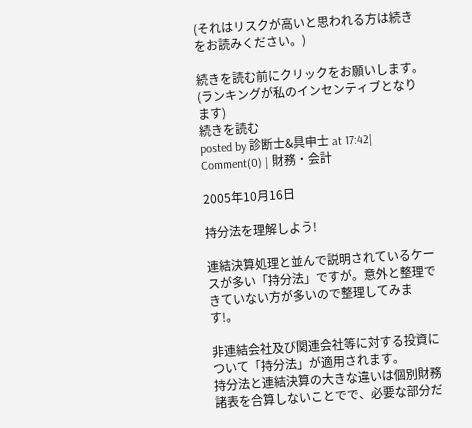(それはリスクが高いと思われる方は続きをお読みください。)

続きを読む前にクリックをお願いします。(ランキングが私のインセンティブとなります)
続きを読む
posted by 診断士&具申士 at 17:42| Comment(0) | 財務・会計

2005年10月16日

持分法を理解しよう!

連結決算処理と並んで説明されているケースが多い「持分法」ですが。意外と整理できていない方が多いので整理してみます!。

非連結会社及び関連会社等に対する投資について「持分法」が適用されます。
持分法と連結決算の大きな違いは個別財務諸表を合算しないことでで、必要な部分だ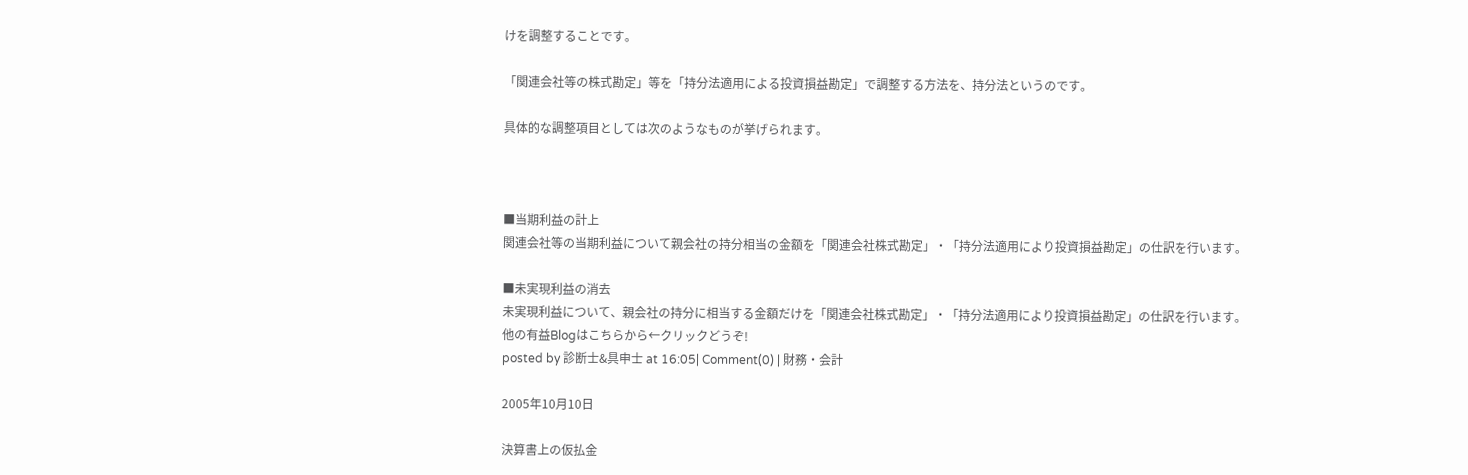けを調整することです。

「関連会社等の株式勘定」等を「持分法適用による投資損益勘定」で調整する方法を、持分法というのです。

具体的な調整項目としては次のようなものが挙げられます。



■当期利益の計上
関連会社等の当期利益について親会社の持分相当の金額を「関連会社株式勘定」・「持分法適用により投資損益勘定」の仕訳を行います。

■未実現利益の消去
未実現利益について、親会社の持分に相当する金額だけを「関連会社株式勘定」・「持分法適用により投資損益勘定」の仕訳を行います。
他の有益Blogはこちらから←クリックどうぞ!
posted by 診断士&具申士 at 16:05| Comment(0) | 財務・会計

2005年10月10日

決算書上の仮払金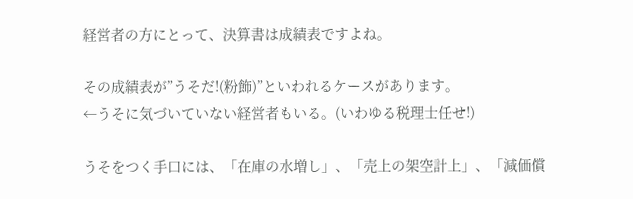経営者の方にとって、決算書は成績表ですよね。

その成績表が”うそだ!(粉飾)”といわれるケースがあります。
←うそに気づいていない経営者もいる。(いわゆる税理士任せ!)

うそをつく手口には、「在庫の水増し」、「売上の架空計上」、「減価償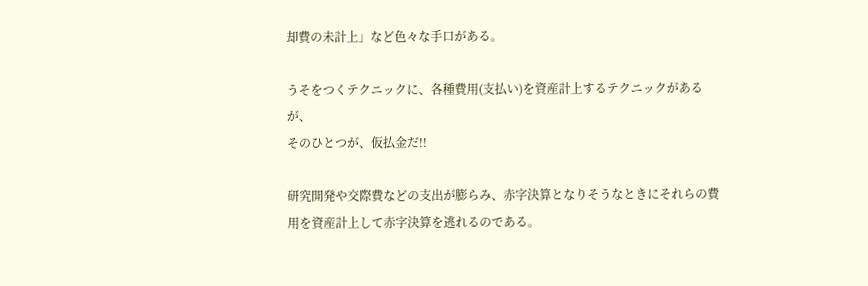却費の未計上」など色々な手口がある。

うそをつくテクニックに、各種費用(支払い)を資産計上するテクニックがあるが、
そのひとつが、仮払金だ!!

研究開発や交際費などの支出が膨らみ、赤字決算となりそうなときにそれらの費用を資産計上して赤字決算を逃れるのである。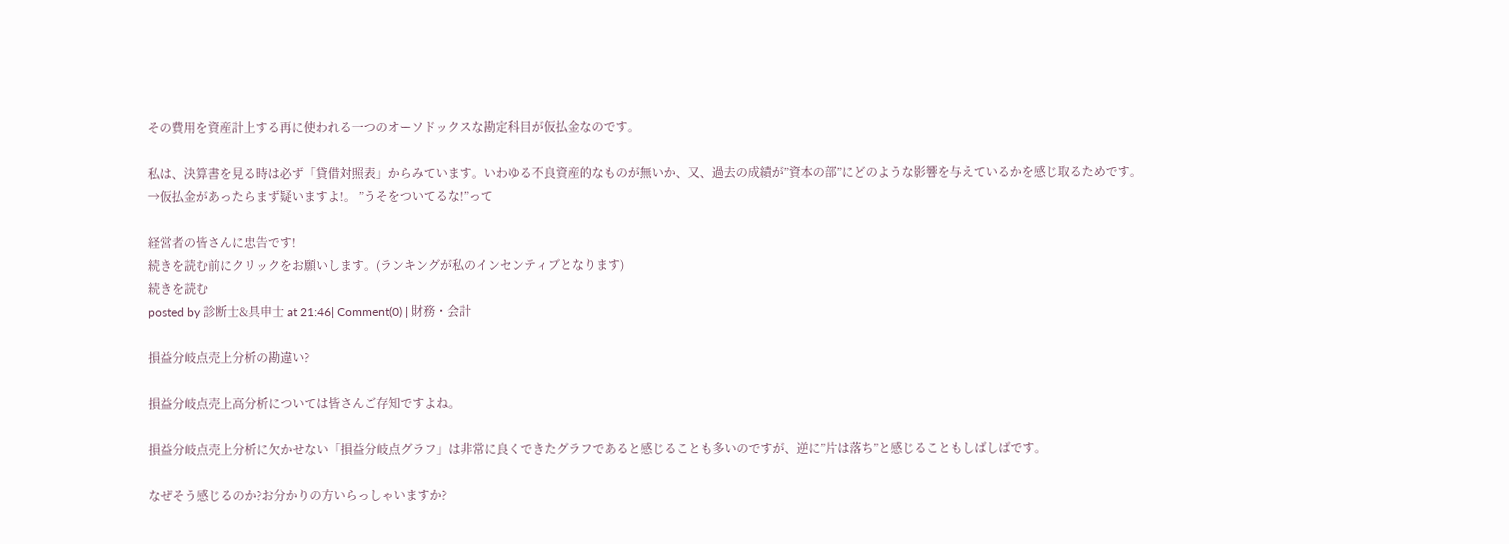その費用を資産計上する再に使われる一つのオーソドックスな勘定科目が仮払金なのです。

私は、決算書を見る時は必ず「貸借対照表」からみています。いわゆる不良資産的なものが無いか、又、過去の成績が”資本の部”にどのような影響を与えているかを感じ取るためです。
→仮払金があったらまず疑いますよ!。 ”うそをついてるな!”って

経営者の皆さんに忠告です!
続きを読む前にクリックをお願いします。(ランキングが私のインセンティブとなります)
続きを読む
posted by 診断士&具申士 at 21:46| Comment(0) | 財務・会計

損益分岐点売上分析の勘違い?

損益分岐点売上高分析については皆さんご存知ですよね。

損益分岐点売上分析に欠かせない「損益分岐点グラフ」は非常に良くできたグラフであると感じることも多いのですが、逆に”片は落ち”と感じることもしばしばです。

なぜそう感じるのか?お分かりの方いらっしゃいますか?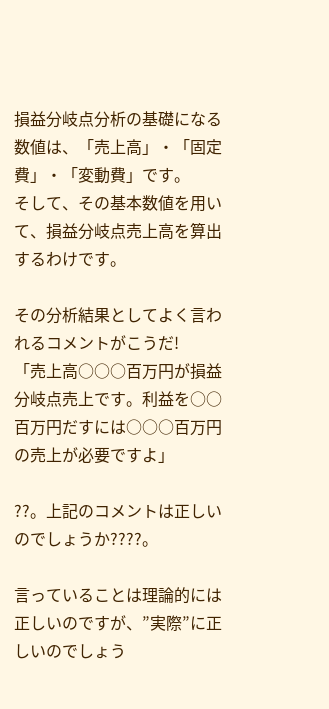損益分岐点分析の基礎になる数値は、「売上高」・「固定費」・「変動費」です。
そして、その基本数値を用いて、損益分岐点売上高を算出するわけです。

その分析結果としてよく言われるコメントがこうだ!
「売上高○○○百万円が損益分岐点売上です。利益を○○百万円だすには○○○百万円の売上が必要ですよ」

??。上記のコメントは正しいのでしょうか????。

言っていることは理論的には正しいのですが、”実際”に正しいのでしょう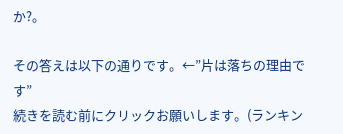か?。

その答えは以下の通りです。←”片は落ちの理由です”
続きを読む前にクリックお願いします。(ランキン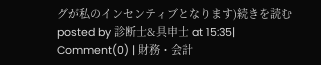グが私のインセンティブとなります)続きを読む
posted by 診断士&具申士 at 15:35| Comment(0) | 財務・会計